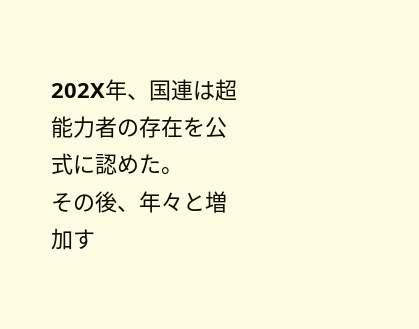202X年、国連は超能力者の存在を公式に認めた。
その後、年々と増加す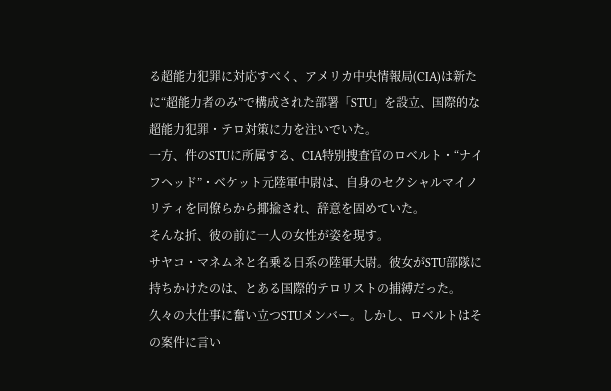る超能力犯罪に対応すべく、アメリカ中央情報局(CIA)は新たに“超能力者のみ”で構成された部署「STU」を設立、国際的な超能力犯罪・テロ対策に力を注いでいた。
一方、件のSTUに所属する、CIA特別捜査官のロベルト・“ナイフヘッド”・ベケット元陸軍中尉は、自身のセクシャルマイノリティを同僚らから揶揄され、辞意を固めていた。
そんな折、彼の前に一人の女性が姿を現す。
サヤコ・マネムネと名乗る日系の陸軍大尉。彼女がSTU部隊に持ちかけたのは、とある国際的テロリストの捕縛だった。
久々の大仕事に奮い立つSTUメンバー。しかし、ロベルトはその案件に言い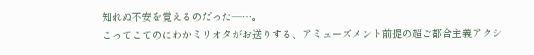知れぬ不安を覚えるのだった―…。
こってこてのにわかミリオタがお送りする、アミューズメント前提の超ご都合主義アクシ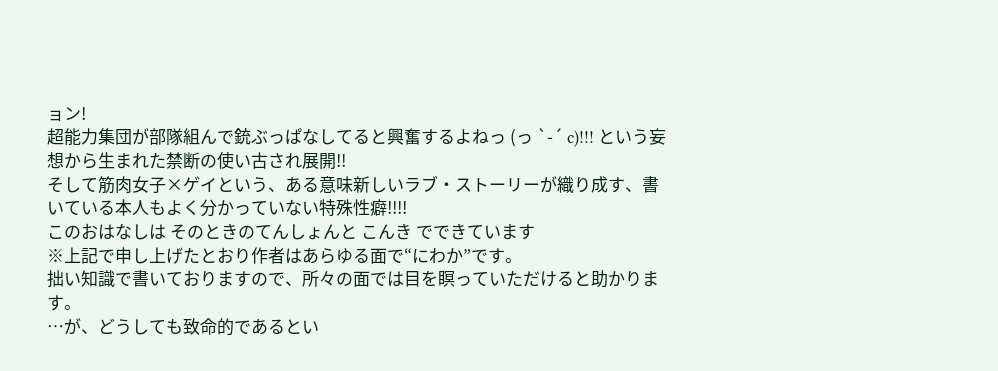ョン!
超能力集団が部隊組んで銃ぶっぱなしてると興奮するよねっ (っ `-´ c)!!! という妄想から生まれた禁断の使い古され展開!!
そして筋肉女子×ゲイという、ある意味新しいラブ・ストーリーが織り成す、書いている本人もよく分かっていない特殊性癖!!!!
このおはなしは そのときのてんしょんと こんき でできています
※上記で申し上げたとおり作者はあらゆる面で“にわか”です。
拙い知識で書いておりますので、所々の面では目を瞑っていただけると助かります。
…が、どうしても致命的であるとい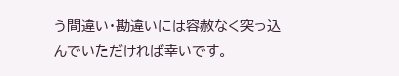う間違い・勘違いには容赦なく突っ込んでいただければ幸いです。